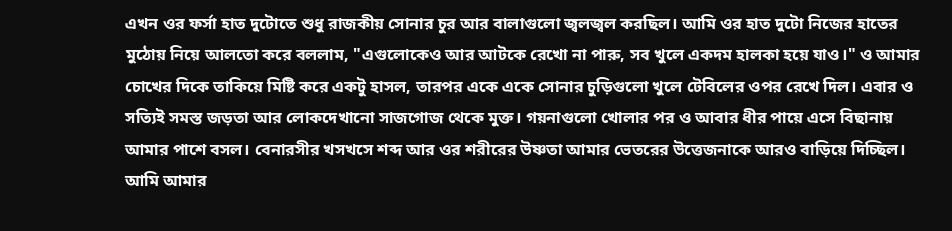এখন ওর ফর্সা হাত দুটোতে শুধু রাজকীয় সোনার চুর আর বালাগুলো জ্বলজ্বল করছিল। আমি ওর হাত দুটো নিজের হাতের মুঠোয় নিয়ে আলতো করে বললাম, "এগুলোকেও আর আটকে রেখো না পারু, সব খুলে একদম হালকা হয়ে যাও।" ও আমার চোখের দিকে তাকিয়ে মিষ্টি করে একটু হাসল, তারপর একে একে সোনার চুড়িগুলো খুলে টেবিলের ওপর রেখে দিল। এবার ও সত্যিই সমস্ত জড়তা আর লোকদেখানো সাজগোজ থেকে মুক্ত। গয়নাগুলো খোলার পর ও আবার ধীর পায়ে এসে বিছানায় আমার পাশে বসল। বেনারসীর খসখসে শব্দ আর ওর শরীরের উষ্ণতা আমার ভেতরের উত্তেজনাকে আরও বাড়িয়ে দিচ্ছিল। আমি আমার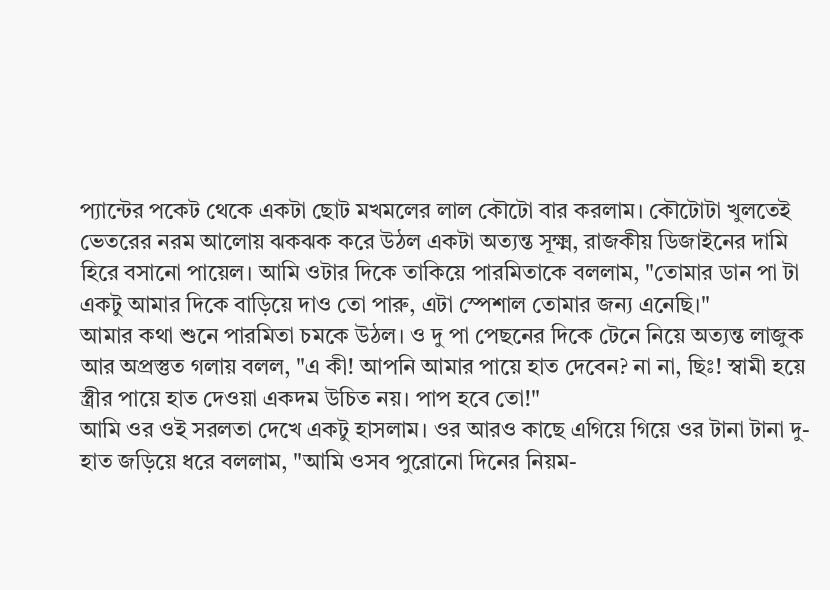প্যান্টের পকেট থেকে একটা ছোট মখমলের লাল কৌটো বার করলাম। কৌটোটা খুলতেই ভেতরের নরম আলোয় ঝকঝক করে উঠল একটা অত্যন্ত সূক্ষ্ম, রাজকীয় ডিজাইনের দামি হিরে বসানো পায়েল। আমি ওটার দিকে তাকিয়ে পারমিতাকে বললাম, "তোমার ডান পা টা একটু আমার দিকে বাড়িয়ে দাও তো পারু, এটা স্পেশাল তোমার জন্য এনেছি।"
আমার কথা শুনে পারমিতা চমকে উঠল। ও দু পা পেছনের দিকে টেনে নিয়ে অত্যন্ত লাজুক আর অপ্রস্তুত গলায় বলল, "এ কী! আপনি আমার পায়ে হাত দেবেন? না না, ছিঃ! স্বামী হয়ে স্ত্রীর পায়ে হাত দেওয়া একদম উচিত নয়। পাপ হবে তো!"
আমি ওর ওই সরলতা দেখে একটু হাসলাম। ওর আরও কাছে এগিয়ে গিয়ে ওর টানা টানা দু-হাত জড়িয়ে ধরে বললাম, "আমি ওসব পুরোনো দিনের নিয়ম-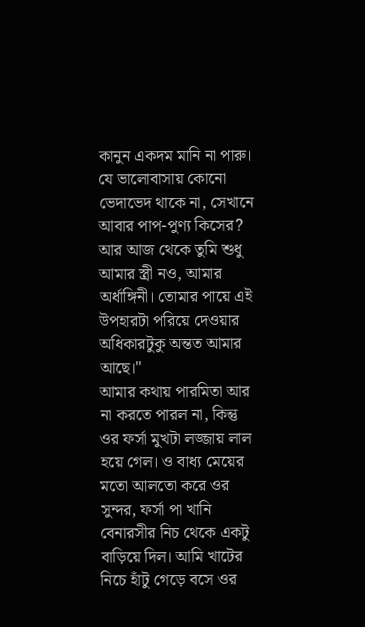কানুন একদম মানি না পারু। যে ভালোবাসায় কোনো ভেদাভেদ থাকে না, সেখানে আবার পাপ-পুণ্য কিসের? আর আজ থেকে তুমি শুধু আমার স্ত্রী নও, আমার অর্ধাঙ্গিনী। তোমার পায়ে এই উপহারটা পরিয়ে দেওয়ার অধিকারটুকু অন্তত আমার আছে।"
আমার কথায় পারমিতা আর না করতে পারল না, কিন্তু ওর ফর্সা মুখটা লজ্জায় লাল হয়ে গেল। ও বাধ্য মেয়ের মতো আলতো করে ওর সুন্দর, ফর্সা পা খানি বেনারসীর নিচ থেকে একটু বাড়িয়ে দিল। আমি খাটের নিচে হাঁটু গেড়ে বসে ওর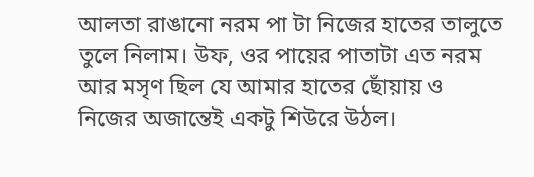আলতা রাঙানো নরম পা টা নিজের হাতের তালুতে তুলে নিলাম। উফ, ওর পায়ের পাতাটা এত নরম আর মসৃণ ছিল যে আমার হাতের ছোঁয়ায় ও নিজের অজান্তেই একটু শিউরে উঠল।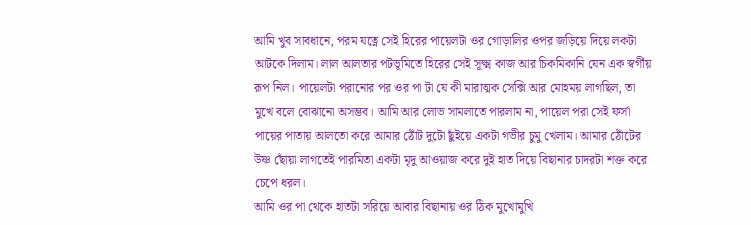আমি খুব সাবধানে, পরম যত্নে সেই হিরের পায়েলটা ওর গোড়ালির ওপর জড়িয়ে দিয়ে লকটা আটকে দিলাম। লাল আলতার পটভূমিতে হিরের সেই সূক্ষ্ম কাজ আর চিকমিকানি যেন এক স্বর্গীয় রূপ নিল। পায়েলটা পরানোর পর ওর পা টা যে কী মারাত্মক সেক্সি আর মোহময় লাগছিল, তা মুখে বলে বোঝানো অসম্ভব। আমি আর লোভ সামলাতে পারলাম না, পায়েল পরা সেই ফর্সা পায়ের পাতায় আলতো করে আমার ঠোঁট দুটো ছুঁইয়ে একটা গভীর চুমু খেলাম। আমার ঠোঁটের উষ্ণ ছোঁয়া লাগতেই পারমিতা একটা মৃদু আওয়াজ করে দুই হাত দিয়ে বিছানার চাদরটা শক্ত করে চেপে ধরল।
আমি ওর পা থেকে হাতটা সরিয়ে আবার বিছানায় ওর ঠিক মুখোমুখি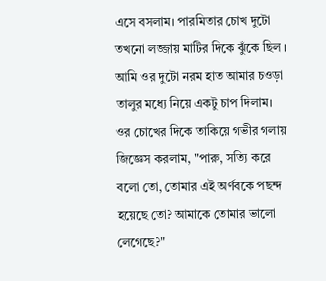এসে বসলাম। পারমিতার চোখ দুটো তখনো লজ্জায় মাটির দিকে ঝুঁকে ছিল । আমি ওর দুটো নরম হাত আমার চওড়া তালুর মধ্যে নিয়ে একটু চাপ দিলাম।
ওর চোখের দিকে তাকিয়ে গভীর গলায় জিজ্ঞেস করলাম, "পারু, সত্যি করে বলো তো, তোমার এই অর্ণবকে পছন্দ হয়েছে তো? আমাকে তোমার ভালো লেগেছে?"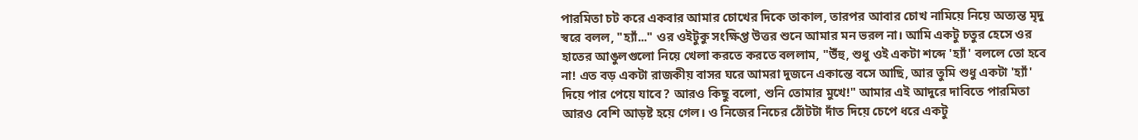পারমিতা চট করে একবার আমার চোখের দিকে তাকাল, তারপর আবার চোখ নামিয়ে নিয়ে অত্যন্ত মৃদু স্বরে বলল, "হ্যাঁ..." ওর ওইটুকু সংক্ষিপ্ত উত্তর শুনে আমার মন ভরল না। আমি একটু চতুর হেসে ওর হাতের আঙুলগুলো নিয়ে খেলা করতে করতে বললাম, "উঁহু, শুধু ওই একটা শব্দে 'হ্যাঁ' বললে তো হবে না! এত বড় একটা রাজকীয় বাসর ঘরে আমরা দুজনে একান্তে বসে আছি, আর তুমি শুধু একটা 'হ্যাঁ' দিয়ে পার পেয়ে যাবে? আরও কিছু বলো, শুনি তোমার মুখে!" আমার এই আদুরে দাবিতে পারমিতা আরও বেশি আড়ষ্ট হয়ে গেল। ও নিজের নিচের ঠোঁটটা দাঁত দিয়ে চেপে ধরে একটু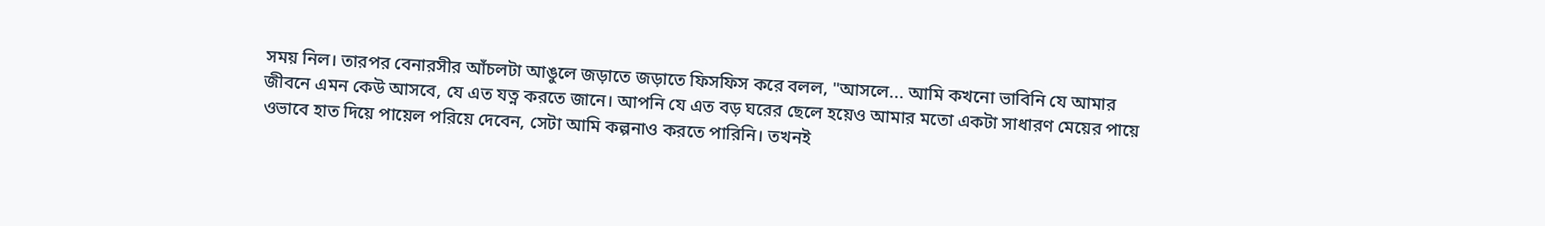সময় নিল। তারপর বেনারসীর আঁচলটা আঙুলে জড়াতে জড়াতে ফিসফিস করে বলল, "আসলে... আমি কখনো ভাবিনি যে আমার জীবনে এমন কেউ আসবে, যে এত যত্ন করতে জানে। আপনি যে এত বড় ঘরের ছেলে হয়েও আমার মতো একটা সাধারণ মেয়ের পায়ে ওভাবে হাত দিয়ে পায়েল পরিয়ে দেবেন, সেটা আমি কল্পনাও করতে পারিনি। তখনই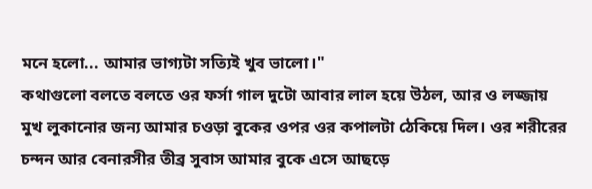মনে হলো... আমার ভাগ্যটা সত্যিই খুব ভালো।"
কথাগুলো বলতে বলতে ওর ফর্সা গাল দুটো আবার লাল হয়ে উঠল, আর ও লজ্জায় মুখ লুকানোর জন্য আমার চওড়া বুকের ওপর ওর কপালটা ঠেকিয়ে দিল। ওর শরীরের চন্দন আর বেনারসীর তীব্র সুবাস আমার বুকে এসে আছড়ে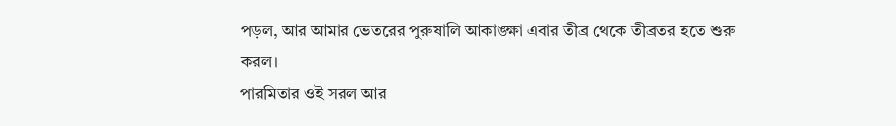পড়ল, আর আমার ভেতরের পুরুষালি আকাঙ্ক্ষা এবার তীব্র থেকে তীব্রতর হতে শুরু করল।
পারমিতার ওই সরল আর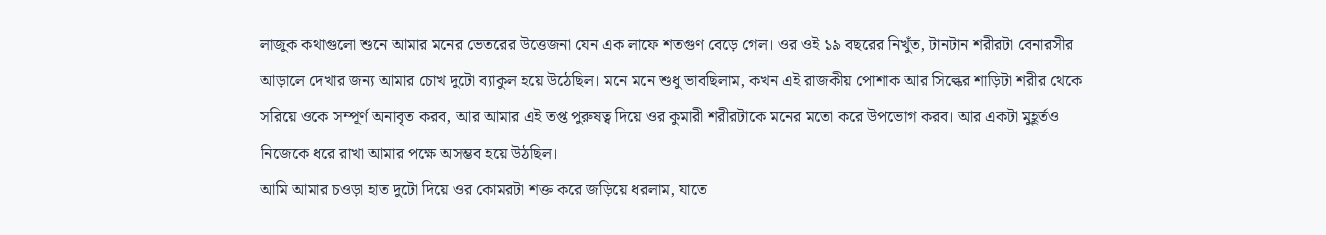লাজুক কথাগুলো শুনে আমার মনের ভেতরের উত্তেজনা যেন এক লাফে শতগুণ বেড়ে গেল। ওর ওই ১৯ বছরের নিখুঁত, টানটান শরীরটা বেনারসীর আড়ালে দেখার জন্য আমার চোখ দুটো ব্যাকুল হয়ে উঠেছিল। মনে মনে শুধু ভাবছিলাম, কখন এই রাজকীয় পোশাক আর সিল্কের শাড়িটা শরীর থেকে সরিয়ে ওকে সম্পূর্ণ অনাবৃত করব, আর আমার এই তপ্ত পুরুষত্ব দিয়ে ওর কুমারী শরীরটাকে মনের মতো করে উপভোগ করব। আর একটা মুহূর্তও নিজেকে ধরে রাখা আমার পক্ষে অসম্ভব হয়ে উঠছিল।
আমি আমার চওড়া হাত দুটো দিয়ে ওর কোমরটা শক্ত করে জড়িয়ে ধরলাম, যাতে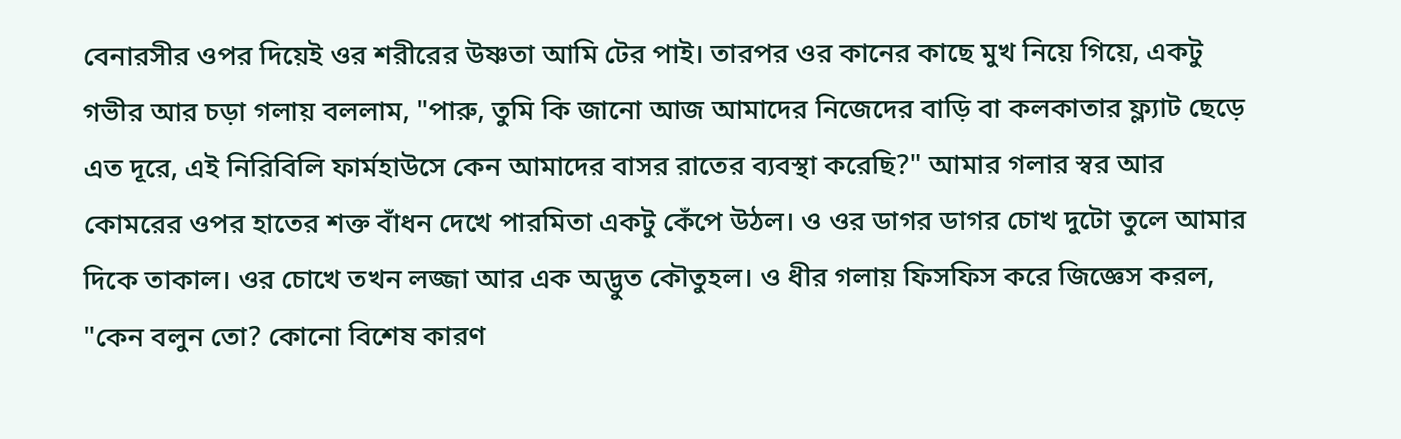বেনারসীর ওপর দিয়েই ওর শরীরের উষ্ণতা আমি টের পাই। তারপর ওর কানের কাছে মুখ নিয়ে গিয়ে, একটু গভীর আর চড়া গলায় বললাম, "পারু, তুমি কি জানো আজ আমাদের নিজেদের বাড়ি বা কলকাতার ফ্ল্যাট ছেড়ে এত দূরে, এই নিরিবিলি ফার্মহাউসে কেন আমাদের বাসর রাতের ব্যবস্থা করেছি?" আমার গলার স্বর আর কোমরের ওপর হাতের শক্ত বাঁধন দেখে পারমিতা একটু কেঁপে উঠল। ও ওর ডাগর ডাগর চোখ দুটো তুলে আমার দিকে তাকাল। ওর চোখে তখন লজ্জা আর এক অদ্ভুত কৌতুহল। ও ধীর গলায় ফিসফিস করে জিজ্ঞেস করল, "কেন বলুন তো? কোনো বিশেষ কারণ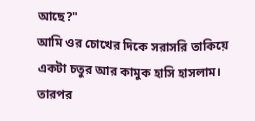আছে?"
আমি ওর চোখের দিকে সরাসরি তাকিয়ে একটা চতুর আর কামুক হাসি হাসলাম। তারপর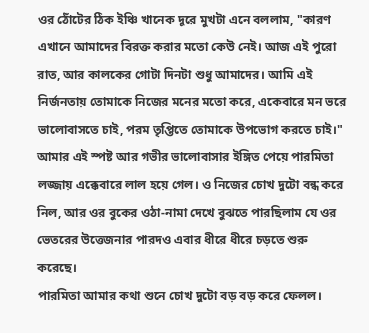ওর ঠোঁটের ঠিক ইঞ্চি খানেক দূরে মুখটা এনে বললাম, "কারণ এখানে আমাদের বিরক্ত করার মতো কেউ নেই। আজ এই পুরো রাত, আর কালকের গোটা দিনটা শুধু আমাদের। আমি এই নির্জনতায় তোমাকে নিজের মনের মতো করে, একেবারে মন ভরে ভালোবাসতে চাই, পরম তৃপ্তিতে তোমাকে উপভোগ করতে চাই।"
আমার এই স্পষ্ট আর গভীর ভালোবাসার ইঙ্গিত পেয়ে পারমিতা লজ্জায় এক্কেবারে লাল হয়ে গেল। ও নিজের চোখ দুটো বন্ধ করে নিল, আর ওর বুকের ওঠা-নামা দেখে বুঝতে পারছিলাম যে ওর ভেতরের উত্তেজনার পারদও এবার ধীরে ধীরে চড়তে শুরু করেছে।
পারমিতা আমার কথা শুনে চোখ দুটো বড় বড় করে ফেলল।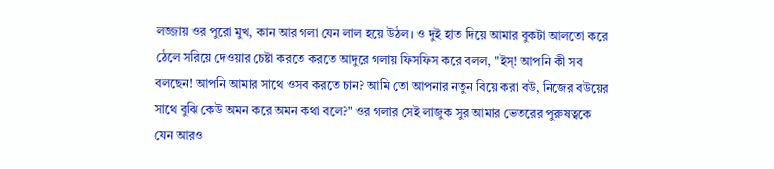লজ্জায় ওর পুরো মুখ, কান আর গলা যেন লাল হয়ে উঠল। ও দুই হাত দিয়ে আমার বুকটা আলতো করে ঠেলে সরিয়ে দেওয়ার চেষ্টা করতে করতে আদুরে গলায় ফিসফিস করে বলল, "ইস্! আপনি কী সব বলছেন! আপনি আমার সাথে ওসব করতে চান? আমি তো আপনার নতুন বিয়ে করা বউ, নিজের বউয়ের সাথে বুঝি কেউ অমন করে অমন কথা বলে?" ওর গলার সেই লাজুক সুর আমার ভেতরের পুরুষত্বকে যেন আরও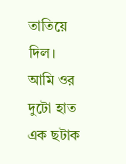তাতিয়ে দিল। আমি ওর দুটো হাত এক ছটাক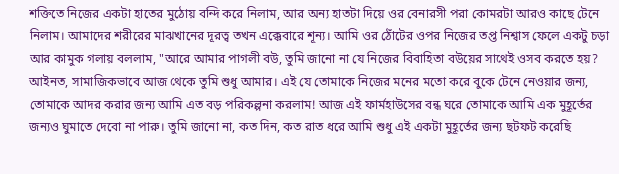শক্তিতে নিজের একটা হাতের মুঠোয় বন্দি করে নিলাম, আর অন্য হাতটা দিয়ে ওর বেনারসী পরা কোমরটা আরও কাছে টেনে নিলাম। আমাদের শরীরের মাঝখানের দূরত্ব তখন এক্কেবারে শূন্য। আমি ওর ঠোঁটের ওপর নিজের তপ্ত নিশ্বাস ফেলে একটু চড়া আর কামুক গলায় বললাম, "আরে আমার পাগলী বউ, তুমি জানো না যে নিজের বিবাহিতা বউয়ের সাথেই ওসব করতে হয়? আইনত, সামাজিকভাবে আজ থেকে তুমি শুধু আমার। এই যে তোমাকে নিজের মনের মতো করে বুকে টেনে নেওয়ার জন্য, তোমাকে আদর করার জন্য আমি এত বড় পরিকল্পনা করলাম! আজ এই ফার্মহাউসের বন্ধ ঘরে তোমাকে আমি এক মুহূর্তের জন্যও ঘুমাতে দেবো না পারু। তুমি জানো না, কত দিন, কত রাত ধরে আমি শুধু এই একটা মুহূর্তের জন্য ছটফট করেছি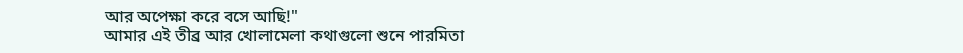আর অপেক্ষা করে বসে আছি!"
আমার এই তীব্র আর খোলামেলা কথাগুলো শুনে পারমিতা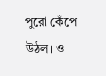পুরো কেঁপে উঠল। ও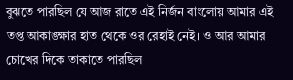বুঝতে পারছিল যে আজ রাতে এই নির্জন বাংলোয় আমার এই তপ্ত আকাঙ্ক্ষার হাত থেকে ওর রেহাই নেই। ও আর আমার চোখের দিকে তাকাতে পারছিল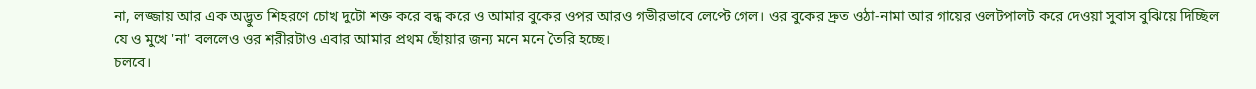না, লজ্জায় আর এক অদ্ভুত শিহরণে চোখ দুটো শক্ত করে বন্ধ করে ও আমার বুকের ওপর আরও গভীরভাবে লেপ্টে গেল। ওর বুকের দ্রুত ওঠা-নামা আর গায়ের ওলটপালট করে দেওয়া সুবাস বুঝিয়ে দিচ্ছিল যে ও মুখে 'না' বললেও ওর শরীরটাও এবার আমার প্রথম ছোঁয়ার জন্য মনে মনে তৈরি হচ্ছে।
চলবে।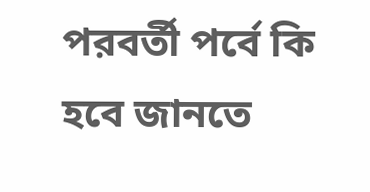পরবর্তী পর্বে কি হবে জানতে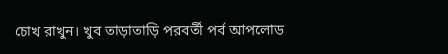চোখ রাখুন। খুব তাড়াতাড়ি পরবর্তী পর্ব আপলোড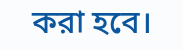করা হবে।